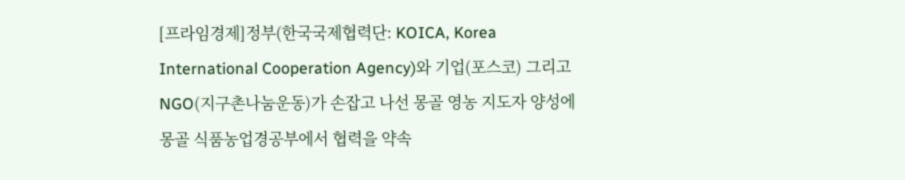[프라임경제]정부(한국국제협력단: KOICA, Korea International Cooperation Agency)와 기업(포스코) 그리고 NGO(지구촌나눔운동)가 손잡고 나선 몽골 영농 지도자 양성에 몽골 식품농업경공부에서 협력을 약속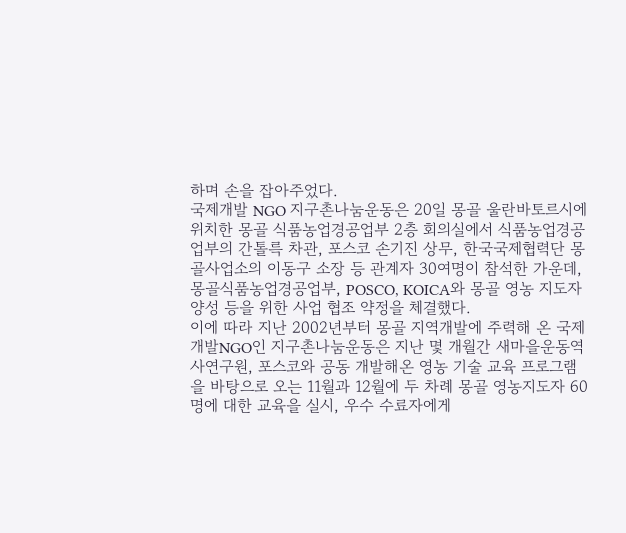하며 손을 잡아주었다.
국제개발 NGO 지구촌나눔운동은 20일 몽골 울란바토르시에 위치한 몽골 식품농업경공업부 2층 회의실에서 식품농업경공업부의 간톨륵 차관, 포스코 손기진 상무, 한국국제협력단 몽골사업소의 이동구 소장 등 관계자 30여명이 참석한 가운데, 몽골식품농업경공업부, POSCO, KOICA와 몽골 영농 지도자 양성 등을 위한 사업 협조 약정을 체결했다.
이에 따라 지난 2002년부터 몽골 지역개발에 주력해 온 국제개발NGO인 지구촌나눔운동은 지난 몇 개월간 새마을운동역사연구원, 포스코와 공동 개발해온 영농 기술 교육 프로그램을 바탕으로 오는 11월과 12월에 두 차례 몽골 영농지도자 60명에 대한 교육을 실시, 우수 수료자에게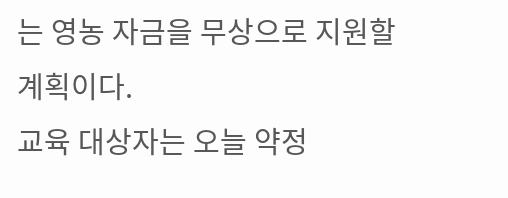는 영농 자금을 무상으로 지원할 계획이다.
교육 대상자는 오늘 약정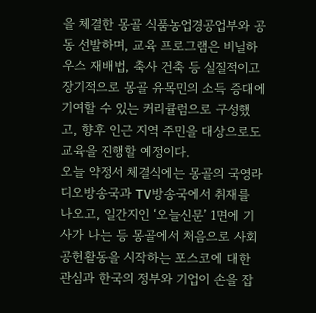을 체결한 몽골 식품농업경공업부와 공동 선발하며, 교육 프로그램은 비닐하우스 재배법, 축사 건축 등 실질적이고 장기적으로 몽골 유목민의 소득 증대에 기여할 수 있는 커리큘럼으로 구성했고, 향후 인근 지역 주민을 대상으로도 교육을 진행할 예정이다.
오늘 약정서 체결식에는 몽골의 국영라디오방송국과 TV방송국에서 취재를 나오고, 일간지인 ‘오늘신문’ 1면에 기사가 나는 등 몽골에서 처음으로 사회공헌활동을 시작하는 포스코에 대한 관심과 한국의 정부와 기업이 손을 잡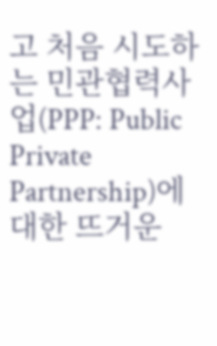고 처음 시도하는 민관협력사업(PPP: Public Private Partnership)에 대한 뜨거운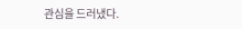관심을 드러냈다.